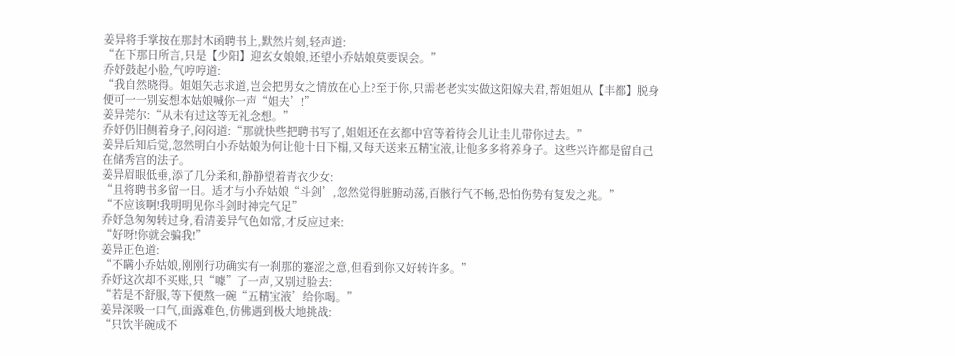姜异将手掌按在那封木函聘书上,默然片刻,轻声道:
“在下那日所言,只是【少阳】迎玄女娘娘,还望小乔姑娘莫要误会。”
乔妤鼓起小脸,气哼哼道:
“我自然晓得。姐姐矢志求道,岂会把男女之情放在心上?至于你,只需老老实实做这阳嫁夫君,帮姐姐从【丰都】脱身便可一一别妄想本姑娘喊你一声“姐夫’!”
姜异莞尔:“从未有过这等无礼念想。”
乔妤仍旧侧着身子,闷闷道:“那就快些把聘书写了,姐姐还在玄都中宫等着待会儿让圭儿带你过去。”
姜异后知后觉,忽然明白小乔姑娘为何让他十日下榻,又每天送来五精宝液,让他多多将养身子。这些兴许都是留自己在储秀宫的法子。
姜异眉眼低垂,添了几分柔和,静静望着青衣少女:
“且将聘书多留一日。适才与小乔姑娘“斗剑’,忽然觉得脏腑动荡,百骸行气不畅,恐怕伤势有复发之兆。”
“不应该啊!我明明见你斗剑时神完气足”
乔妤急匆匆转过身,看清姜异气色如常,才反应过来:
“好呀!你就会骗我!”
姜异正色道:
“不瞒小乔姑娘,刚刚行功确实有一刹那的蹇涩之意,但看到你又好转许多。”
乔妤这次却不买账,只“噱”了一声,又别过脸去:
“若是不舒服,等下便熬一碗“五精宝液’给你喝。”
姜异深吸一口气,面露难色,仿佛遇到极大地挑战:
“只饮半碗成不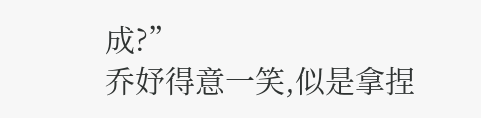成?”
乔妤得意一笑,似是拿捏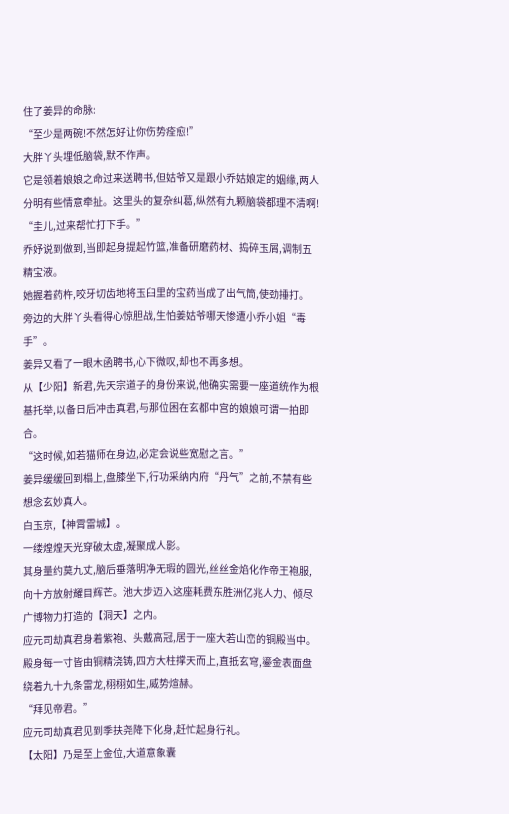住了姜异的命脉:
“至少是两碗!不然怎好让你伤势痊愈!”
大胖丫头埋低脑袋,默不作声。
它是领着娘娘之命过来送聘书,但姑爷又是跟小乔姑娘定的姻缘,两人分明有些情意牵扯。这里头的复杂纠葛,纵然有九颗脑袋都理不清啊!
“圭儿,过来帮忙打下手。”
乔妤说到做到,当即起身提起竹篮,准备研磨药材、捣碎玉屑,调制五精宝液。
她握着药杵,咬牙切齿地将玉臼里的宝药当成了出气筒,使劲捶打。
旁边的大胖丫头看得心惊胆战,生怕姜姑爷哪天惨遭小乔小姐“毒手”。
姜异又看了一眼木函聘书,心下微叹,却也不再多想。
从【少阳】新君,先天宗道子的身份来说,他确实需要一座道统作为根基托举,以备日后冲击真君,与那位困在玄都中宫的娘娘可谓一拍即合。
“这时候,如若猫师在身边,必定会说些宽慰之言。”
姜异缓缓回到榻上,盘膝坐下,行功采纳内府“丹气”之前,不禁有些想念玄妙真人。
白玉京,【神霄雷城】。
一缕煌煌天光穿破太虚,凝聚成人影。
其身量约莫九丈,脑后垂落明净无瑕的圆光,丝丝金焰化作帝王袍服,向十方放射耀目辉芒。池大步迈入这座耗费东胜洲亿兆人力、倾尽广博物力打造的【洞天】之内。
应元司劫真君身着紫袍、头戴高冠,居于一座大若山峦的铜殿当中。
殿身每一寸皆由铜精浇铸,四方大柱撑天而上,直抵玄穹,鎏金表面盘绕着九十九条雷龙,栩栩如生,威势煊赫。
“拜见帝君。”
应元司劫真君见到季扶尧降下化身,赶忙起身行礼。
【太阳】乃是至上金位,大道意象囊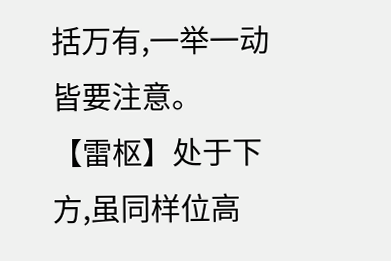括万有,一举一动皆要注意。
【雷枢】处于下方,虽同样位高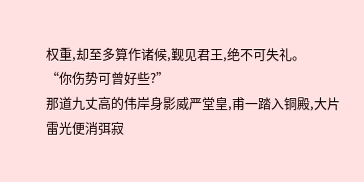权重,却至多算作诸候,觐见君王,绝不可失礼。
“你伤势可曾好些?”
那道九丈高的伟岸身影威严堂皇,甫一踏入铜殿,大片雷光便消弭寂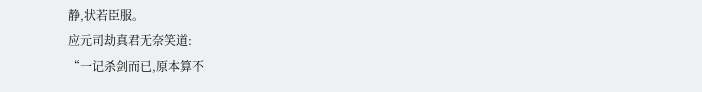静,状若臣服。
应元司劫真君无奈笑道:
“一记杀剑而已,原本算不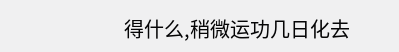得什么,稍微运功几日化去